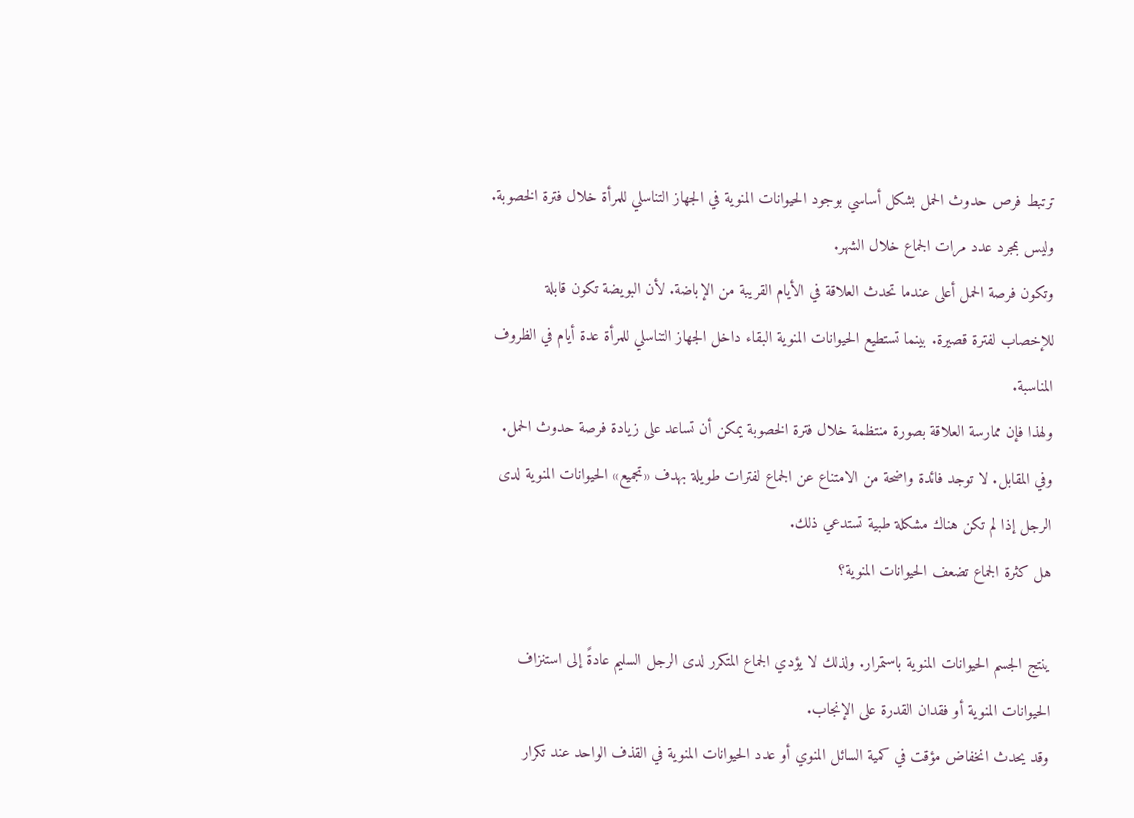ترتبط فرص حدوث الحمل بشكل أساسي بوجود الحيوانات المنوية في الجهاز التناسلي للمرأة خلال فترة الخصوبة. وليس بمجرد عدد مرات الجماع خلال الشهر.
وتكون فرصة الحمل أعلى عندما تحدث العلاقة في الأيام القريبة من الإباضة. لأن البويضة تكون قابلة للإخصاب لفترة قصيرة. بينما تستطيع الحيوانات المنوية البقاء داخل الجهاز التناسلي للمرأة عدة أيام في الظروف المناسبة.
ولهذا فإن ممارسة العلاقة بصورة منتظمة خلال فترة الخصوبة يمكن أن تساعد على زيادة فرصة حدوث الحمل. وفي المقابل. لا توجد فائدة واضحة من الامتناع عن الجماع لفترات طويلة بهدف «تجميع» الحيوانات المنوية لدى الرجل إذا لم تكن هناك مشكلة طبية تستدعي ذلك.
هل كثرة الجماع تضعف الحيوانات المنوية؟

ينتج الجسم الحيوانات المنوية باستمرار. ولذلك لا يؤدي الجماع المتكرر لدى الرجل السليم عادةً إلى استنزاف الحيوانات المنوية أو فقدان القدرة على الإنجاب.
وقد يحدث انخفاض مؤقت في كمية السائل المنوي أو عدد الحيوانات المنوية في القذف الواحد عند تكرار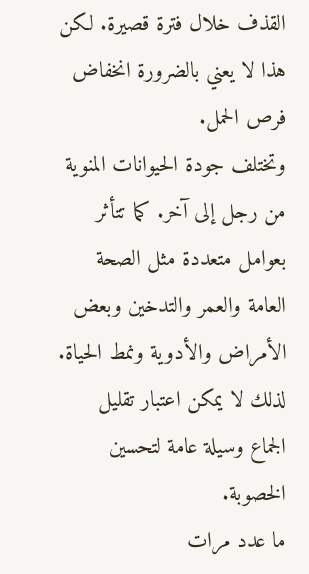القذف خلال فترة قصيرة. لكن هذا لا يعني بالضرورة انخفاض فرص الحمل.
وتختلف جودة الحيوانات المنوية من رجل إلى آخر. كما تتأثر بعوامل متعددة مثل الصحة العامة والعمر والتدخين وبعض الأمراض والأدوية ونمط الحياة.
لذلك لا يمكن اعتبار تقليل الجماع وسيلة عامة لتحسين الخصوبة.
ما عدد مرات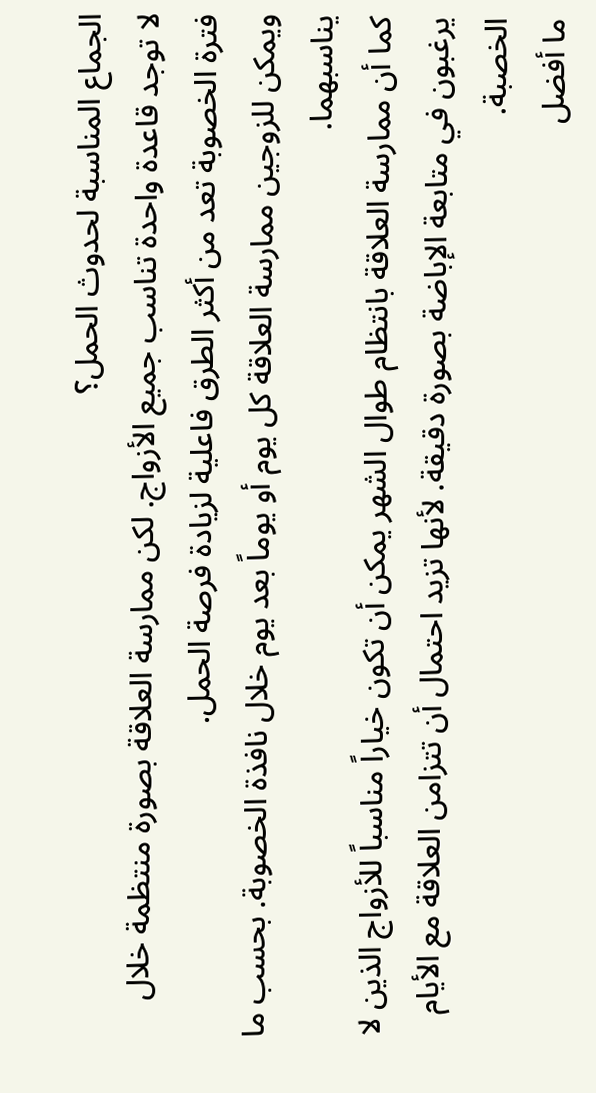الجماع المناسبة لحدوث الحمل؟
لا توجد قاعدة واحدة تناسب جميع الأزواج. لكن ممارسة العلاقة بصورة منتظمة خلال فترة الخصوبة تعد من أكثر الطرق فاعلية لزيادة فرصة الحمل.
ويمكن للزوجين ممارسة العلاقة كل يوم أو يوماً بعد يوم خلال نافذة الخصوبة. بحسب ما يناسبهما.
كما أن ممارسة العلاقة بانتظام طوال الشهر يمكن أن تكون خياراً مناسباً للأزواج الذين لا يرغبون في متابعة الإباضة بصورة دقيقة. لأنها تزيد احتمال أن تتزامن العلاقة مع الأيام الخصبة.
ما أفضل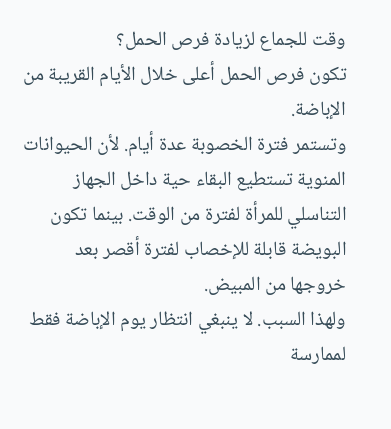وقت للجماع لزيادة فرص الحمل؟
تكون فرص الحمل أعلى خلال الأيام القريبة من الإباضة.
وتستمر فترة الخصوبة عدة أيام. لأن الحيوانات المنوية تستطيع البقاء حية داخل الجهاز التناسلي للمرأة لفترة من الوقت. بينما تكون البويضة قابلة للإخصاب لفترة أقصر بعد خروجها من المبيض.
ولهذا السبب. لا ينبغي انتظار يوم الإباضة فقط لممارسة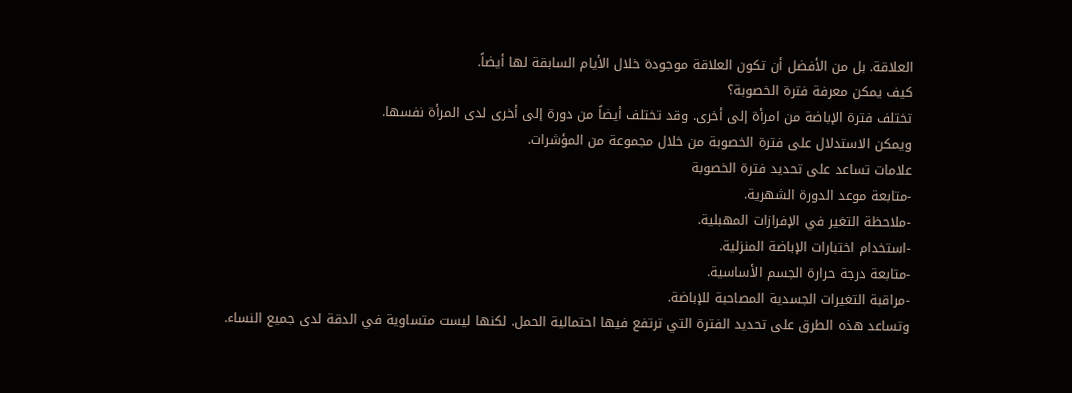العلاقة. بل من الأفضل أن تكون العلاقة موجودة خلال الأيام السابقة لها أيضاً.
كيف يمكن معرفة فترة الخصوبة؟
تختلف فترة الإباضة من امرأة إلى أخرى. وقد تختلف أيضاً من دورة إلى أخرى لدى المرأة نفسها.
ويمكن الاستدلال على فترة الخصوبة من خلال مجموعة من المؤشرات.
علامات تساعد على تحديد فترة الخصوبة
-متابعة موعد الدورة الشهرية.
-ملاحظة التغير في الإفرازات المهبلية.
-استخدام اختبارات الإباضة المنزلية.
-متابعة درجة حرارة الجسم الأساسية.
-مراقبة التغيرات الجسدية المصاحبة للإباضة.
وتساعد هذه الطرق على تحديد الفترة التي ترتفع فيها احتمالية الحمل. لكنها ليست متساوية في الدقة لدى جميع النساء.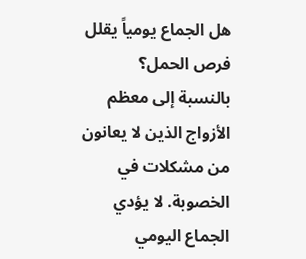هل الجماع يومياً يقلل فرص الحمل؟
بالنسبة إلى معظم الأزواج الذين لا يعانون من مشكلات في الخصوبة. لا يؤدي الجماع اليومي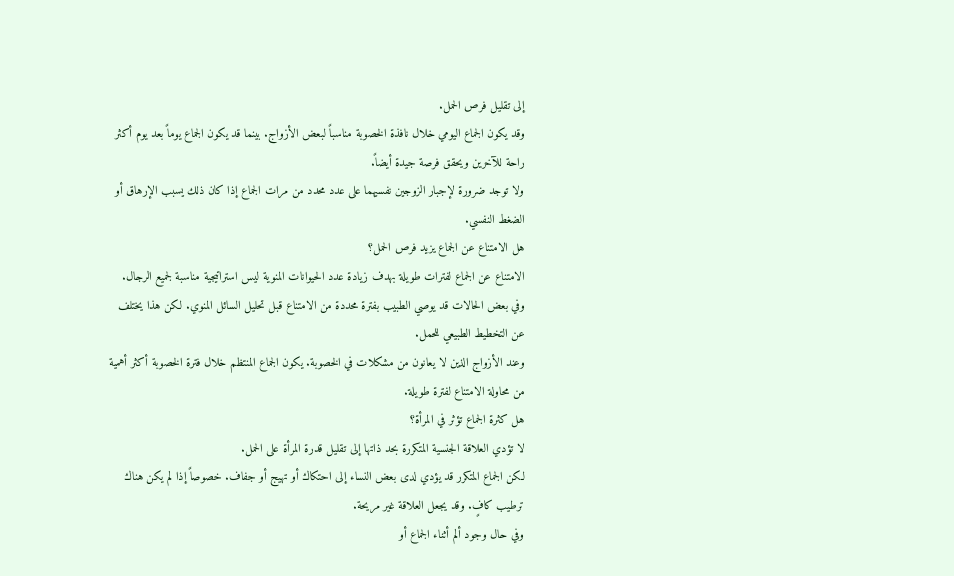إلى تقليل فرص الحمل.
وقد يكون الجماع اليومي خلال نافذة الخصوبة مناسباً لبعض الأزواج. بينما قد يكون الجماع يوماً بعد يوم أكثر راحة للآخرين ويحقق فرصة جيدة أيضاً.
ولا توجد ضرورة لإجبار الزوجين نفسيهما على عدد محدد من مرات الجماع إذا كان ذلك يسبب الإرهاق أو الضغط النفسي.
هل الامتناع عن الجماع يزيد فرص الحمل؟
الامتناع عن الجماع لفترات طويلة بهدف زيادة عدد الحيوانات المنوية ليس استراتيجية مناسبة لجميع الرجال.
وفي بعض الحالات قد يوصي الطبيب بفترة محددة من الامتناع قبل تحليل السائل المنوي. لكن هذا يختلف عن التخطيط الطبيعي للحمل.
وعند الأزواج الذين لا يعانون من مشكلات في الخصوبة. يكون الجماع المنتظم خلال فترة الخصوبة أكثر أهمية من محاولة الامتناع لفترة طويلة.
هل كثرة الجماع تؤثر في المرأة؟
لا تؤدي العلاقة الجنسية المتكررة بحد ذاتها إلى تقليل قدرة المرأة على الحمل.
لكن الجماع المتكرر قد يؤدي لدى بعض النساء إلى احتكاك أو تهيج أو جفاف. خصوصاً إذا لم يكن هناك ترطيب كافٍ. وقد يجعل العلاقة غير مريحة.
وفي حال وجود ألم أثناء الجماع أو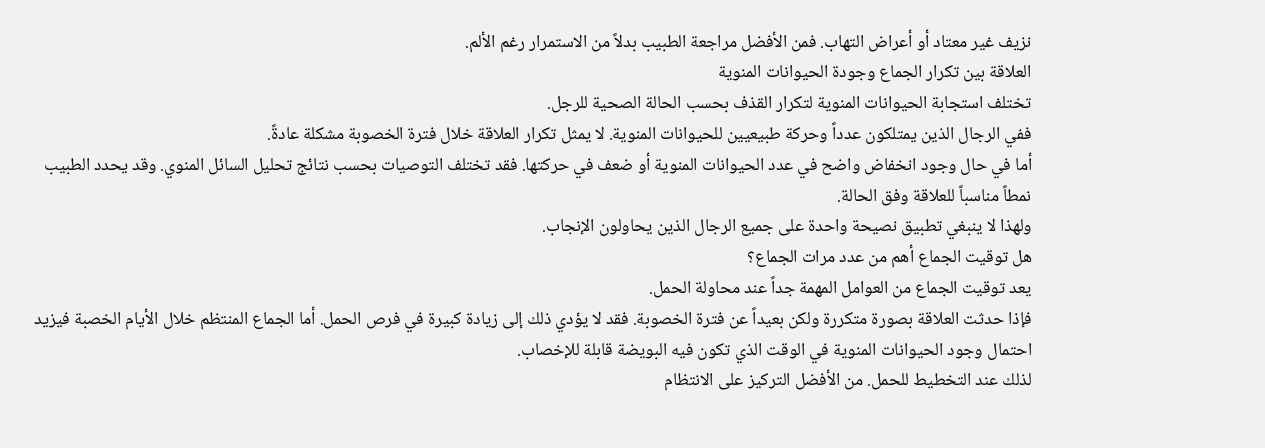نزيف غير معتاد أو أعراض التهاب. فمن الأفضل مراجعة الطبيب بدلاً من الاستمرار رغم الألم.
العلاقة بين تكرار الجماع وجودة الحيوانات المنوية
تختلف استجابة الحيوانات المنوية لتكرار القذف بحسب الحالة الصحية للرجل.
ففي الرجال الذين يمتلكون عدداً وحركة طبيعيين للحيوانات المنوية. لا يمثل تكرار العلاقة خلال فترة الخصوبة مشكلة عادةً.
أما في حال وجود انخفاض واضح في عدد الحيوانات المنوية أو ضعف في حركتها. فقد تختلف التوصيات بحسب نتائج تحليل السائل المنوي. وقد يحدد الطبيب نمطاً مناسباً للعلاقة وفق الحالة.
ولهذا لا ينبغي تطبيق نصيحة واحدة على جميع الرجال الذين يحاولون الإنجاب.
هل توقيت الجماع أهم من عدد مرات الجماع؟
يعد توقيت الجماع من العوامل المهمة جداً عند محاولة الحمل.
فإذا حدثت العلاقة بصورة متكررة ولكن بعيداً عن فترة الخصوبة. فقد لا يؤدي ذلك إلى زيادة كبيرة في فرص الحمل. أما الجماع المنتظم خلال الأيام الخصبة فيزيد احتمال وجود الحيوانات المنوية في الوقت الذي تكون فيه البويضة قابلة للإخصاب.
لذلك عند التخطيط للحمل. من الأفضل التركيز على الانتظام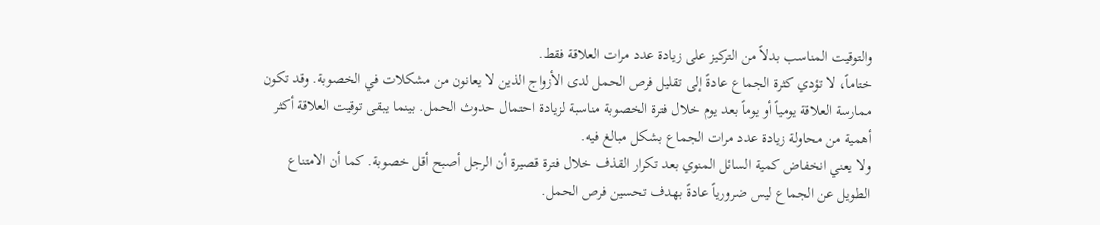والتوقيت المناسب بدلاً من التركيز على زيادة عدد مرات العلاقة فقط.
ختاماً، لا تؤدي كثرة الجماع عادةً إلى تقليل فرص الحمل لدى الأزواج الذين لا يعانون من مشكلات في الخصوبة. وقد تكون ممارسة العلاقة يومياً أو يوماً بعد يوم خلال فترة الخصوبة مناسبة لزيادة احتمال حدوث الحمل. بينما يبقى توقيت العلاقة أكثر أهمية من محاولة زيادة عدد مرات الجماع بشكل مبالغ فيه.
ولا يعني انخفاض كمية السائل المنوي بعد تكرار القذف خلال فترة قصيرة أن الرجل أصبح أقل خصوبة. كما أن الامتناع الطويل عن الجماع ليس ضرورياً عادةً بهدف تحسين فرص الحمل.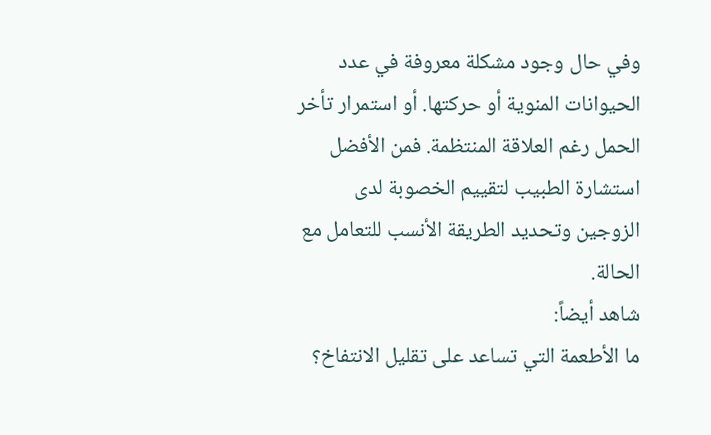وفي حال وجود مشكلة معروفة في عدد الحيوانات المنوية أو حركتها. أو استمرار تأخر الحمل رغم العلاقة المنتظمة. فمن الأفضل استشارة الطبيب لتقييم الخصوبة لدى الزوجين وتحديد الطريقة الأنسب للتعامل مع الحالة.
شاهد أيضاً:
ما الأطعمة التي تساعد على تقليل الانتفاخ؟